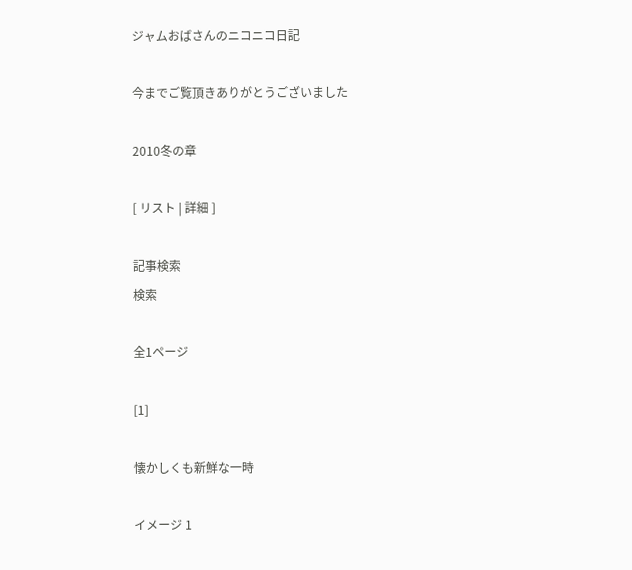ジャムおばさんのニコニコ日記

今までご覧頂きありがとうございました

2010冬の章

[ リスト | 詳細 ]

記事検索
検索

全1ページ

[1]

懐かしくも新鮮な一時

イメージ 1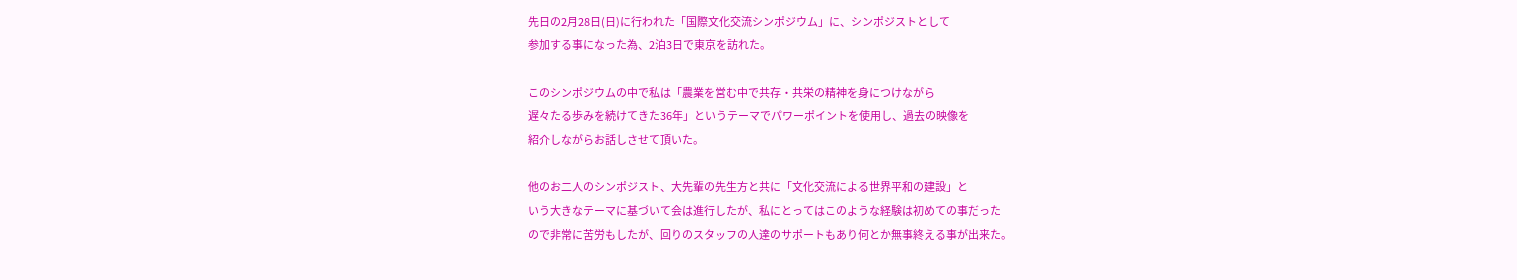先日の2月28日(日)に行われた「国際文化交流シンポジウム」に、シンポジストとして
参加する事になった為、2泊3日で東京を訪れた。

このシンポジウムの中で私は「農業を営む中で共存・共栄の精神を身につけながら
遅々たる歩みを続けてきた36年」というテーマでパワーポイントを使用し、過去の映像を
紹介しながらお話しさせて頂いた。

他のお二人のシンポジスト、大先輩の先生方と共に「文化交流による世界平和の建設」と
いう大きなテーマに基づいて会は進行したが、私にとってはこのような経験は初めての事だった
ので非常に苦労もしたが、回りのスタッフの人達のサポートもあり何とか無事終える事が出来た。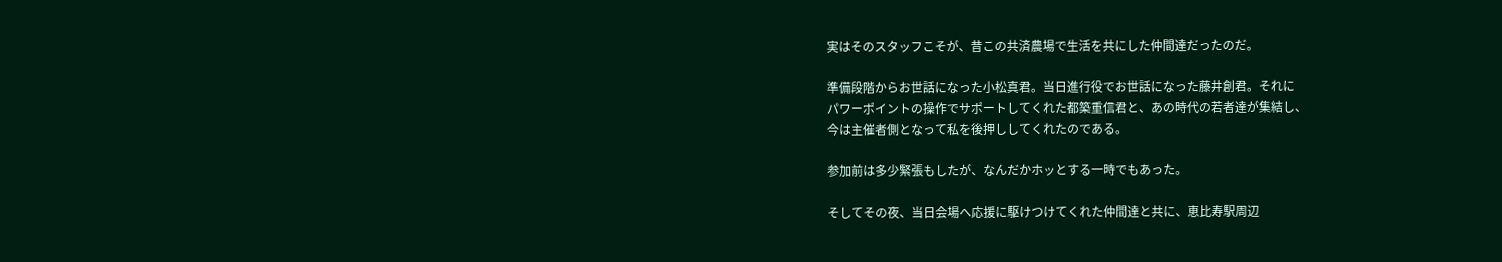実はそのスタッフこそが、昔この共済農場で生活を共にした仲間達だったのだ。

準備段階からお世話になった小松真君。当日進行役でお世話になった藤井創君。それに
パワーポイントの操作でサポートしてくれた都築重信君と、あの時代の若者達が集結し、
今は主催者側となって私を後押ししてくれたのである。

参加前は多少緊張もしたが、なんだかホッとする一時でもあった。

そしてその夜、当日会場へ応援に駆けつけてくれた仲間達と共に、恵比寿駅周辺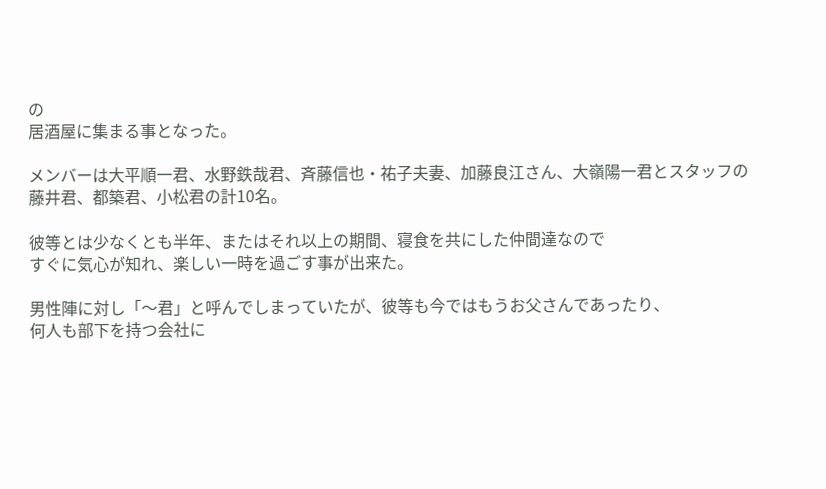の
居酒屋に集まる事となった。

メンバーは大平順一君、水野鉄哉君、斉藤信也・祐子夫妻、加藤良江さん、大嶺陽一君とスタッフの
藤井君、都築君、小松君の計10名。

彼等とは少なくとも半年、またはそれ以上の期間、寝食を共にした仲間達なので
すぐに気心が知れ、楽しい一時を過ごす事が出来た。

男性陣に対し「〜君」と呼んでしまっていたが、彼等も今ではもうお父さんであったり、
何人も部下を持つ会社に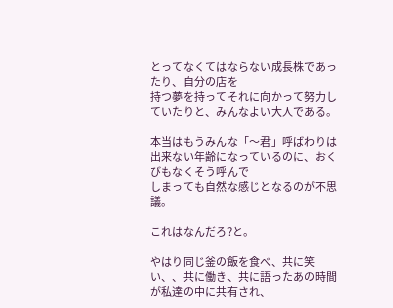とってなくてはならない成長株であったり、自分の店を
持つ夢を持ってそれに向かって努力していたりと、みんなよい大人である。

本当はもうみんな「〜君」呼ばわりは出来ない年齢になっているのに、おくびもなくそう呼んで
しまっても自然な感じとなるのが不思議。

これはなんだろ?と。

やはり同じ釜の飯を食べ、共に笑い、、共に働き、共に語ったあの時間が私達の中に共有され、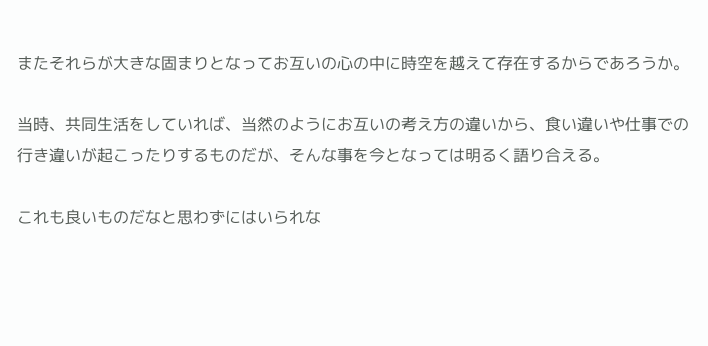またそれらが大きな固まりとなってお互いの心の中に時空を越えて存在するからであろうか。

当時、共同生活をしていれば、当然のようにお互いの考え方の違いから、食い違いや仕事での
行き違いが起こったりするものだが、そんな事を今となっては明るく語り合える。

これも良いものだなと思わずにはいられな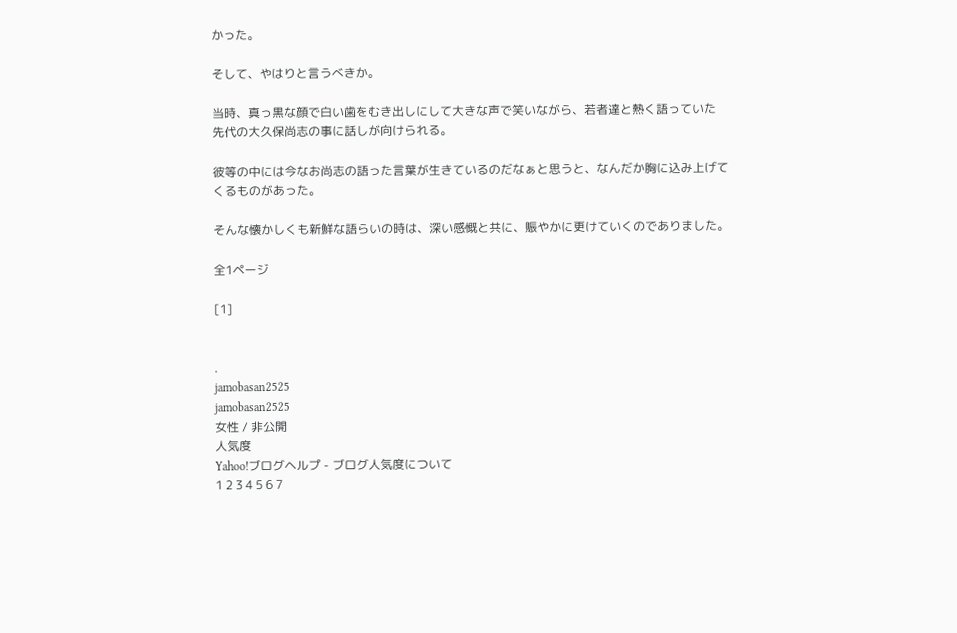かった。

そして、やはりと言うべきか。

当時、真っ黒な顔で白い歯をむき出しにして大きな声で笑いながら、若者達と熱く語っていた
先代の大久保尚志の事に話しが向けられる。

彼等の中には今なお尚志の語った言葉が生きているのだなぁと思うと、なんだか胸に込み上げて
くるものがあった。

そんな懐かしくも新鮮な語らいの時は、深い感慨と共に、賑やかに更けていくのでありました。

全1ページ

[1]


.
jamobasan2525
jamobasan2525
女性 / 非公開
人気度
Yahoo!ブログヘルプ - ブログ人気度について
1 2 3 4 5 6 7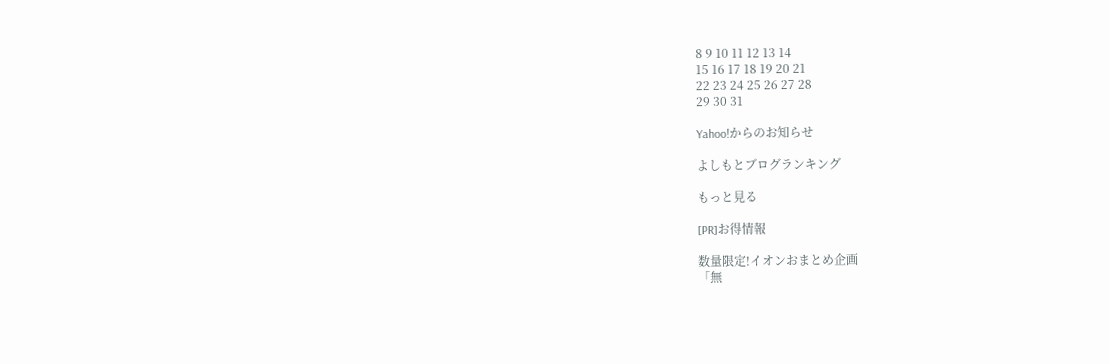8 9 10 11 12 13 14
15 16 17 18 19 20 21
22 23 24 25 26 27 28
29 30 31

Yahoo!からのお知らせ

よしもとブログランキング

もっと見る

[PR]お得情報

数量限定!イオンおまとめ企画
「無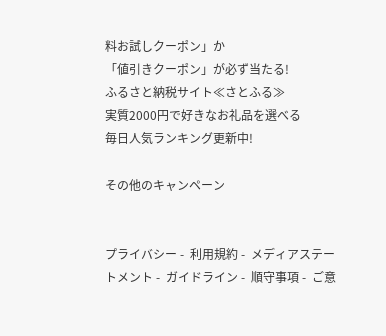料お試しクーポン」か
「値引きクーポン」が必ず当たる!
ふるさと納税サイト≪さとふる≫
実質2000円で好きなお礼品を選べる
毎日人気ランキング更新中!

その他のキャンペーン


プライバシー -  利用規約 -  メディアステートメント -  ガイドライン -  順守事項 -  ご意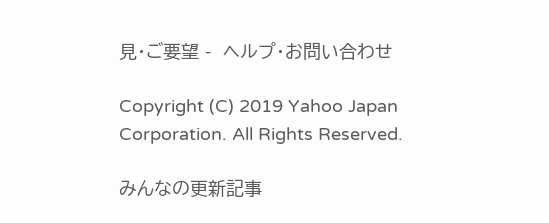見・ご要望 -  ヘルプ・お問い合わせ

Copyright (C) 2019 Yahoo Japan Corporation. All Rights Reserved.

みんなの更新記事